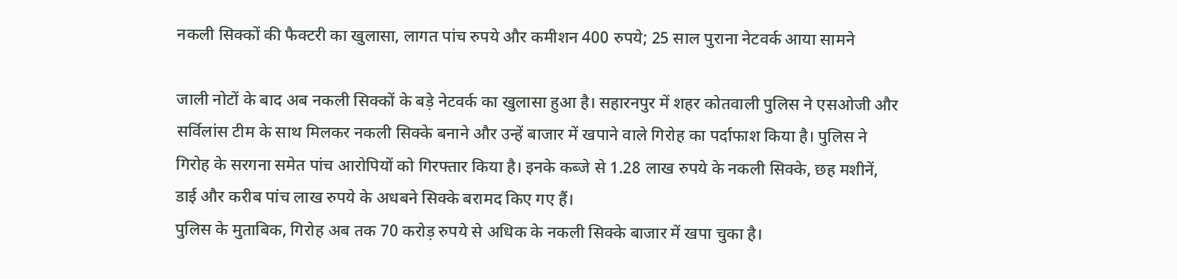नकली सिक्कों की फैक्टरी का खुलासा, लागत पांच रुपये और कमीशन 400 रुपये; 25 साल पुराना नेटवर्क आया सामने

जाली नोटों के बाद अब नकली सिक्कों के बड़े नेटवर्क का खुलासा हुआ है। सहारनपुर में शहर कोतवाली पुलिस ने एसओजी और सर्विलांस टीम के साथ मिलकर नकली सिक्के बनाने और उन्हें बाजार में खपाने वाले गिरोह का पर्दाफाश किया है। पुलिस ने गिरोह के सरगना समेत पांच आरोपियों को गिरफ्तार किया है। इनके कब्जे से 1.28 लाख रुपये के नकली सिक्के, छह मशीनें, डाई और करीब पांच लाख रुपये के अधबने सिक्के बरामद किए गए हैं।
पुलिस के मुताबिक, गिरोह अब तक 70 करोड़ रुपये से अधिक के नकली सिक्के बाजार में खपा चुका है।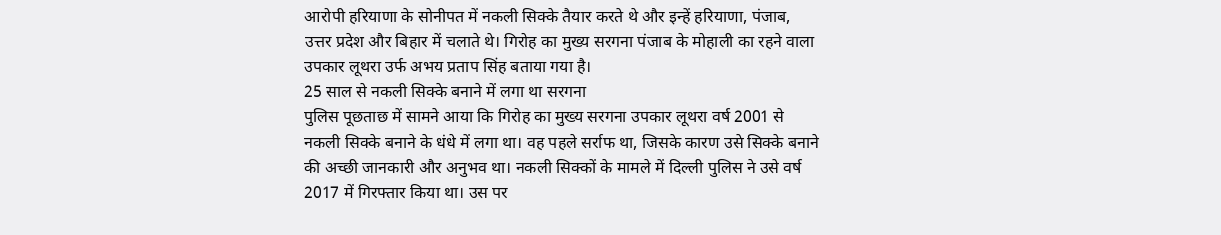आरोपी हरियाणा के सोनीपत में नकली सिक्के तैयार करते थे और इन्हें हरियाणा, पंजाब, उत्तर प्रदेश और बिहार में चलाते थे। गिरोह का मुख्य सरगना पंजाब के मोहाली का रहने वाला उपकार लूथरा उर्फ अभय प्रताप सिंह बताया गया है।
25 साल से नकली सिक्के बनाने में लगा था सरगना
पुलिस पूछताछ में सामने आया कि गिरोह का मुख्य सरगना उपकार लूथरा वर्ष 2001 से नकली सिक्के बनाने के धंधे में लगा था। वह पहले सर्राफ था, जिसके कारण उसे सिक्के बनाने की अच्छी जानकारी और अनुभव था। नकली सिक्कों के मामले में दिल्ली पुलिस ने उसे वर्ष 2017 में गिरफ्तार किया था। उस पर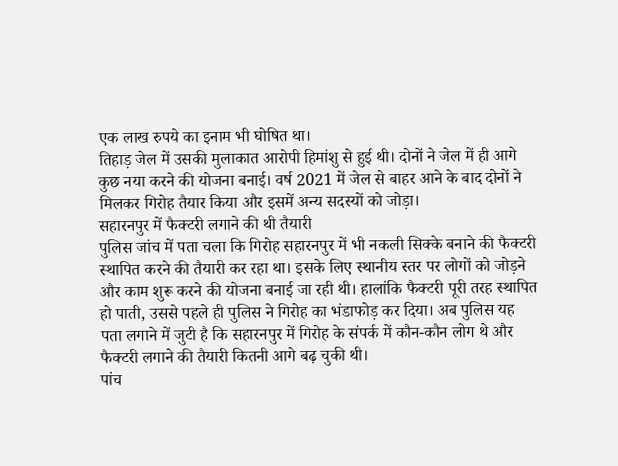एक लाख रुपये का इनाम भी घोषित था।
तिहाड़ जेल में उसकी मुलाकात आरोपी हिमांशु से हुई थी। दोनों ने जेल में ही आगे कुछ नया करने की योजना बनाई। वर्ष 2021 में जेल से बाहर आने के बाद दोनों ने मिलकर गिरोह तैयार किया और इसमें अन्य सदस्यों को जोड़ा।
सहारनपुर में फैक्टरी लगाने की थी तैयारी
पुलिस जांच में पता चला कि गिरोह सहारनपुर में भी नकली सिक्के बनाने की फैक्टरी स्थापित करने की तैयारी कर रहा था। इसके लिए स्थानीय स्तर पर लोगों को जोड़ने और काम शुरू करने की योजना बनाई जा रही थी। हालांकि फैक्टरी पूरी तरह स्थापित हो पाती, उससे पहले ही पुलिस ने गिरोह का भंडाफोड़ कर दिया। अब पुलिस यह पता लगाने में जुटी है कि सहारनपुर में गिरोह के संपर्क में कौन-कौन लोग थे और फैक्टरी लगाने की तैयारी कितनी आगे बढ़ चुकी थी।
पांच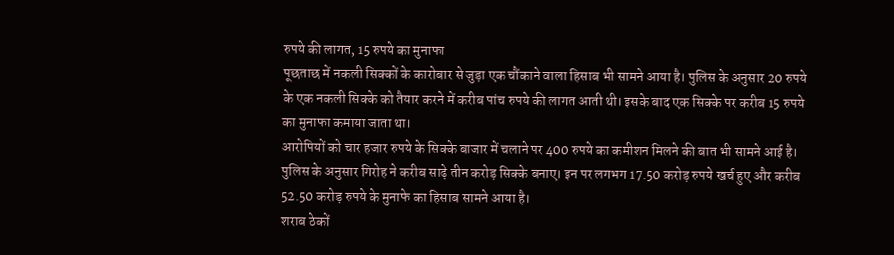रुपये की लागत, 15 रुपये का मुनाफा
पूछताछ में नकली सिक्कों के कारोबार से जुड़ा एक चौंकाने वाला हिसाब भी सामने आया है। पुलिस के अनुसार 20 रुपये के एक नकली सिक्के को तैयार करने में करीब पांच रुपये की लागत आती थी। इसके बाद एक सिक्के पर करीब 15 रुपये का मुनाफा कमाया जाता था।
आरोपियों को चार हजार रुपये के सिक्के बाजार में चलाने पर 400 रुपये का कमीशन मिलने की बात भी सामने आई है। पुलिस के अनुसार गिरोह ने करीब साढ़े तीन करोड़ सिक्के बनाए। इन पर लगभग 17.50 करोड़ रुपये खर्च हुए और करीब 52.50 करोड़ रुपये के मुनाफे का हिसाब सामने आया है।
शराब ठेकों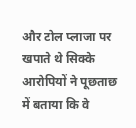और टोल प्लाजा पर खपाते थे सिक्के
आरोपियों ने पूछताछ में बताया कि वे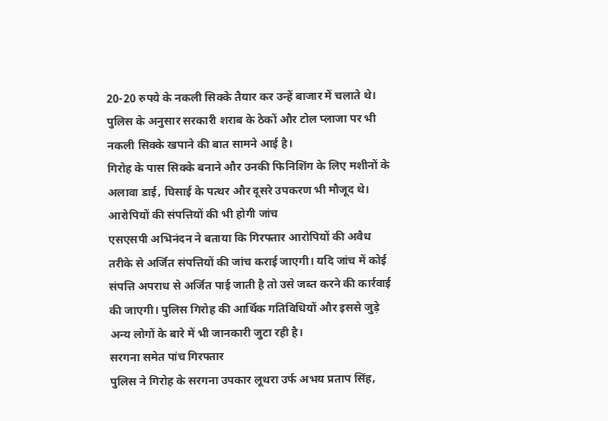20-20 रुपये के नकली सिक्के तैयार कर उन्हें बाजार में चलाते थे। पुलिस के अनुसार सरकारी शराब के ठेकों और टोल प्लाजा पर भी नकली सिक्के खपाने की बात सामने आई है।
गिरोह के पास सिक्के बनाने और उनकी फिनिशिंग के लिए मशीनों के अलावा डाई, घिसाई के पत्थर और दूसरे उपकरण भी मौजूद थे।
आरोपियों की संपत्तियों की भी होगी जांच
एसएसपी अभिनंदन ने बताया कि गिरफ्तार आरोपियों की अवैध तरीके से अर्जित संपत्तियों की जांच कराई जाएगी। यदि जांच में कोई संपत्ति अपराध से अर्जित पाई जाती है तो उसे जब्त करने की कार्रवाई की जाएगी। पुलिस गिरोह की आर्थिक गतिविधियों और इससे जुड़े अन्य लोगों के बारे में भी जानकारी जुटा रही है।
सरगना समेत पांच गिरफ्तार
पुलिस ने गिरोह के सरगना उपकार लूथरा उर्फ अभय प्रताप सिंह,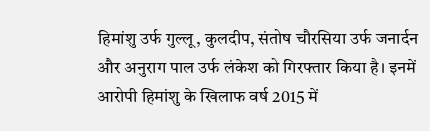हिमांशु उर्फ गुल्लू, कुलदीप, संतोष चौरसिया उर्फ जनार्दन और अनुराग पाल उर्फ लंकेश को गिरफ्तार किया है। इनमें आरोपी हिमांशु के खिलाफ वर्ष 2015 में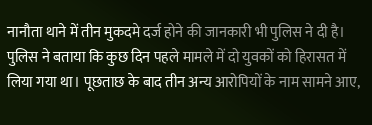नानौता थाने में तीन मुकदमे दर्ज होने की जानकारी भी पुलिस ने दी है।
पुलिस ने बताया कि कुछ दिन पहले मामले में दो युवकों को हिरासत में लिया गया था। पूछताछ के बाद तीन अन्य आरोपियों के नाम सामने आए,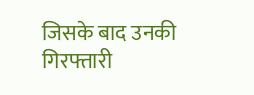जिसके बाद उनकी गिरफ्तारी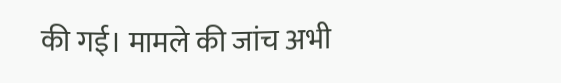की गई। मामले की जांच अभी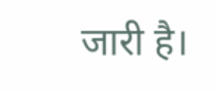जारी है।